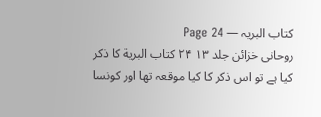کتاب البریہ — Page 24
روحانی خزائن جلد ۱۳ ۲۴ کتاب البرية کا ذکر کیا ہے تو اس ذکر کا کیا موقعہ تھا اور کونسا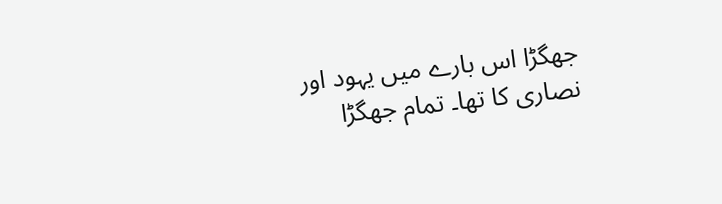جھگڑا اس بارے میں یہود اور نصاری کا تھا۔ تمام جھگڑا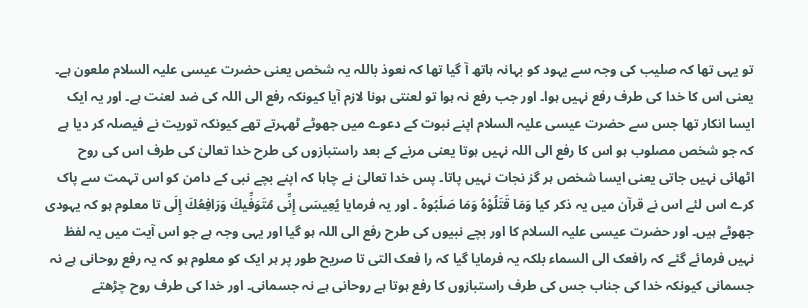تو یہی تھا کہ صلیب کی وجہ سے یہود کو بہانہ ہاتھ آ گیا تھا کہ نعوذ باللہ یہ شخص یعنی حضرت عیسی علیہ السلام ملعون ہے۔ یعنی اس کا خدا کی طرف رفع نہیں ہوا۔ اور جب رفع نہ ہوا تو لعنتی ہونا لازم آیا کیونکہ رفع الی اللہ کی ضد لعنت ہے۔ اور یہ ایک ایسا انکار تھا جس سے حضرت عیسی علیہ السلام اپنے نبوت کے دعوے میں جھوٹے ٹھہرتے تھے کیونکہ توریت نے فیصلہ کر دیا ہے کہ جو شخص مصلوب ہو اس کا رفع الی اللہ نہیں ہوتا یعنی مرنے کے بعد راستبازوں کی طرح خدا تعالیٰ کی طرف اس کی روح اٹھائی نہیں جاتی یعنی ایسا شخص ہر گز نجات نہیں پاتا۔ پس خدا تعالیٰ نے چاہا کہ اپنے بچے نبی کے دامن کو اس تہمت سے پاک کرے اس لئے اس نے قرآن میں یہ ذکر کیا وَمَا قَتَلُوْهُ وَمَا صَلَبُوهُ ۔ اور یہ فرمایا يُعِيسَى إِنِّى مُتَوَفِّيكَ وَرَافِعُكَ إِلَی تا معلوم ہو کہ یہودی جھوٹے ہیں۔ اور حضرت عیسی علیہ السلام کا اور بچے نبیوں کی طرح رفع الی اللہ ہو گیا اور یہی وجہ ہے جو اس آیت میں یہ لفظ نہیں فرمائے گئے کہ رافعک الی السماء بلکہ یہ فرمایا گیا کہ را فعک التی تا صریح طور پر ہر ایک کو معلوم ہو کہ یہ رفع روحانی ہے نہ جسمانی کیونکہ خدا کی جناب جس کی طرف راستبازوں کا رفع ہوتا ہے روحانی ہے نہ جسمانی۔ اور خدا کی طرف روح چڑھتے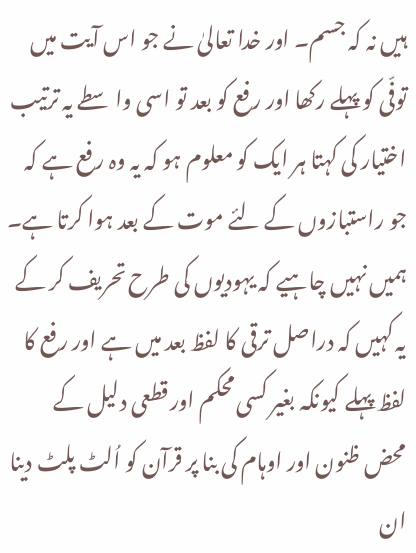ہیں نہ کہ جسم۔ اور خدا تعالیٰ نے جو اس آیت میں توفّی کو پہلے رکھا اور رفع کو بعد تو اسی واسطے یہ ترتیب اختیار کی کہتا ہر ایک کو معلوم ہو کہ یہ وہ رفع ہے کہ جو راستبازوں کے لئے موت کے بعد ہوا کرتا ہے۔ ہمیں نہیں چاہیے کہ یہودیوں کی طرح تحریف کر کے یہ کہیں کہ دراصل ترقی کا لفظ بعد میں ہے اور رفع کا لفظ پہلے کیونکہ بغیر کسی محکم اور قطعی دلیل کے محض ظنون اور اوہام کی بنا پر قرآن کو اُلٹ پلٹ دینا ان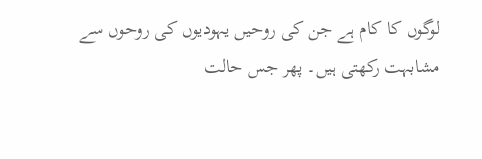لوگوں کا کام ہے جن کی روحیں یہودیوں کی روحوں سے مشابہت رکھتی ہیں۔ پھر جس حالت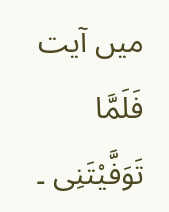میں آیت فَلَمَّا تَوَفَّيْتَنِی ۔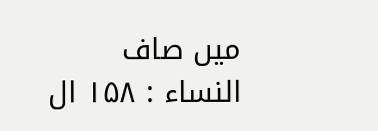میں صاف النساء : ۱۵۸ ال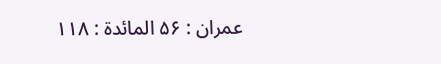عمران : ۵۶ المائدة : ١١٨